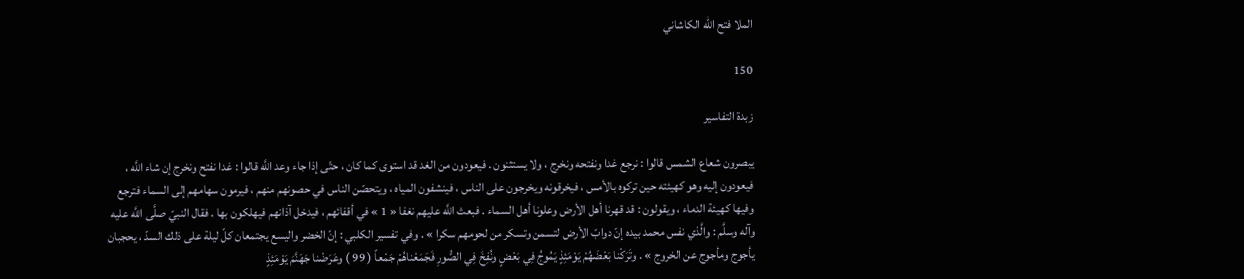الملا فتح الله الكاشاني

150

زبدة التفاسير

يبصرون شعاع الشمس قالوا : نرجع غدا ونفتحه ونخرج ، ولا يستثنون . فيعودون من الغد قد استوى كما كان ، حتّى إذا جاء وعد اللَّه قالوا : غدا نفتح ونخرج إن شاء اللَّه ، فيعودون إليه وهو كهيئته حين تركوه بالأمس ، فيخرقونه ويخرجون على الناس ، فينشفون المياه ، ويتحصّن الناس في حصونهم منهم ، فيرمون سهامهم إلى السماء فترجع وفيها كهيئة الدماء ، ويقولون : قد قهرنا أهل الأرض وعلونا أهل السماء . فبعث اللَّه عليهم نغفا « 1 » في أقفائهم ، فيدخل آذانهم فيهلكون بها . فقال النبيّ صلَّى اللَّه عليه وآله وسلَّم : والَّذي نفس محمد بيده إنّ دوابّ الأرض لتسمن وتسكر من لحومهم سكرا » . وفي تفسير الكلبي : إنّ الخضر واليسع يجتمعان كلّ ليلة على ذلك السدّ ، يحجبان يأجوج ومأجوج عن الخروج » . وتَرَكْنا بَعْضَهُمْ يَوْمَئِذٍ يَمُوجُ فِي بَعْضٍ ونُفِخَ فِي الصُّورِ فَجَمَعْناهُمْ جَمْعاً ( 99 ) وعَرَضْنا جَهَنَّمَ يَوْمَئِذٍ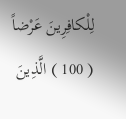لِلْكافِرِينَ عَرْضاً ( 100 ) الَّذِينَ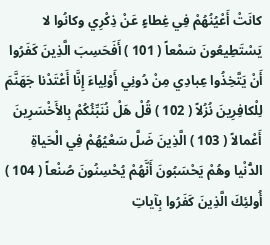كانَتْ أَعْيُنُهُمْ فِي غِطاءٍ عَنْ ذِكْرِي وكانُوا لا يَسْتَطِيعُونَ سَمْعاً ( 101 ) أَفَحَسِبَ الَّذِينَ كَفَرُوا أَنْ يَتَّخِذُوا عِبادِي مِنْ دُونِي أَوْلِياءَ إِنَّا أَعْتَدْنا جَهَنَّمَ لِلْكافِرِينَ نُزُلاً ( 102 ) قُلْ هَلْ نُنَبِّئُكُمْ بِالأَخْسَرِينَ أَعْمالاً ( 103 ) الَّذِينَ ضَلَّ سَعْيُهُمْ فِي الْحَياةِ الدُّنْيا وهُمْ يَحْسَبُونَ أَنَّهُمْ يُحْسِنُونَ صُنْعاً ( 104 ) أُولئِكَ الَّذِينَ كَفَرُوا بِآياتِ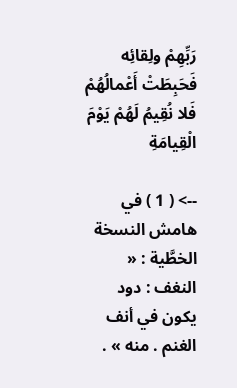رَبِّهِمْ ولِقائِه فَحَبِطَتْ أَعْمالُهُمْ فَلا نُقِيمُ لَهُمْ يَوْمَ الْقِيامَةِ

--> ( 1 ) في هامش النسخة الخطَّية : « النغف : دود يكون في أنف الغنم . منه » .